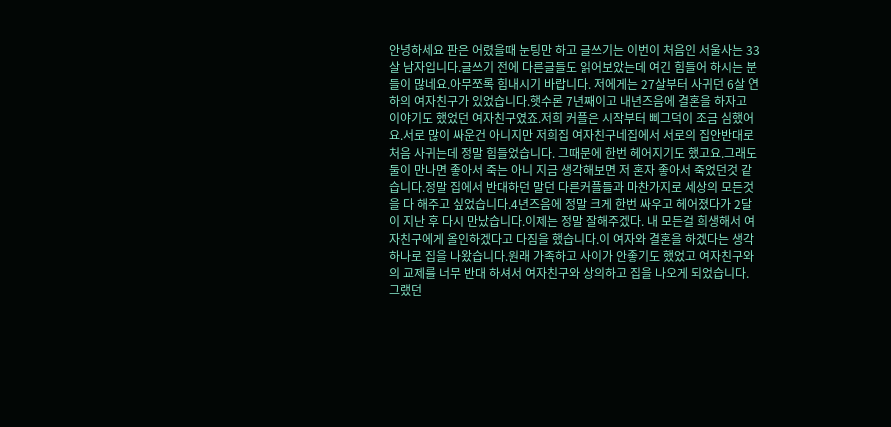안녕하세요 판은 어렸을때 눈팅만 하고 글쓰기는 이번이 처음인 서울사는 33살 남자입니다.글쓰기 전에 다른글들도 읽어보았는데 여긴 힘들어 하시는 분들이 많네요.아무쪼록 힘내시기 바랍니다. 저에게는 27살부터 사귀던 6살 연하의 여자친구가 있었습니다.햇수론 7년째이고 내년즈음에 결혼을 하자고 이야기도 했었던 여자친구였죠.저희 커플은 시작부터 삐그덕이 조금 심했어요.서로 많이 싸운건 아니지만 저희집 여자친구네집에서 서로의 집안반대로 처음 사귀는데 정말 힘들었습니다. 그때문에 한번 헤어지기도 했고요.그래도 둘이 만나면 좋아서 죽는 아니 지금 생각해보면 저 혼자 좋아서 죽었던것 같습니다.정말 집에서 반대하던 말던 다른커플들과 마찬가지로 세상의 모든것을 다 해주고 싶었습니다.4년즈음에 정말 크게 한번 싸우고 헤어졌다가 2달이 지난 후 다시 만났습니다.이제는 정말 잘해주겠다. 내 모든걸 희생해서 여자친구에게 올인하겠다고 다짐을 했습니다.이 여자와 결혼을 하겠다는 생각 하나로 집을 나왔습니다.원래 가족하고 사이가 안좋기도 했었고 여자친구와의 교제를 너무 반대 하셔서 여자친구와 상의하고 집을 나오게 되었습니다. 그랬던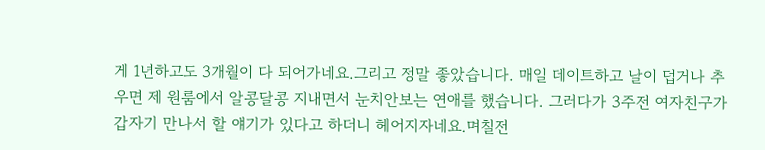게 1년하고도 3개월이 다 되어가네요.그리고 정말 좋았습니다. 매일 데이트하고 날이 덥거나 추우면 제 원룸에서 알콩달콩 지내면서 눈치안보는 연애를 했습니다. 그러다가 3주전 여자친구가 갑자기 만나서 할 얘기가 있다고 하더니 헤어지자네요.며칠전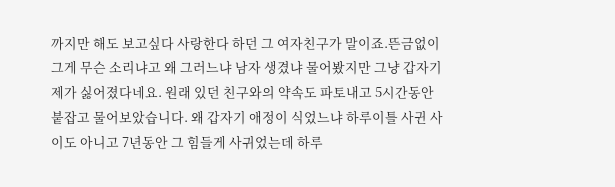까지만 해도 보고싶다 사랑한다 하던 그 여자친구가 말이죠.뜬금없이 그게 무슨 소리냐고 왜 그러느냐 남자 생겼냐 물어봤지만 그냥 갑자기 제가 싫어졌다네요. 원래 있던 친구와의 약속도 파토내고 5시간동안 붙잡고 물어보았습니다. 왜 갑자기 애정이 식었느냐 하루이틀 사귄 사이도 아니고 7년동안 그 힘들게 사귀었는데 하루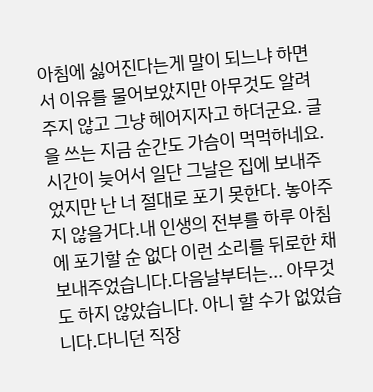아침에 싫어진다는게 말이 되느냐 하면서 이유를 물어보았지만 아무것도 알려주지 않고 그냥 헤어지자고 하더군요. 글을 쓰는 지금 순간도 가슴이 먹먹하네요.시간이 늦어서 일단 그날은 집에 보내주었지만 난 너 절대로 포기 못한다. 놓아주지 않을거다.내 인생의 전부를 하루 아침에 포기할 순 없다 이런 소리를 뒤로한 채 보내주었습니다.다음날부터는... 아무것도 하지 않았습니다. 아니 할 수가 없었습니다.다니던 직장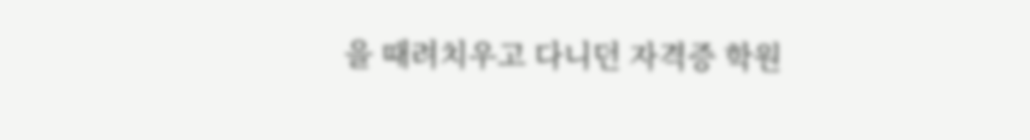을 때려치우고 다니던 자격증 학원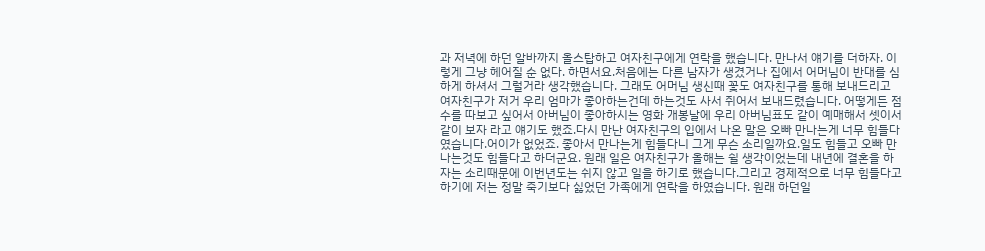과 저녁에 하던 알바까지 올스탑하고 여자친구에게 연락을 했습니다. 만나서 얘기를 더하자. 이렇게 그냥 헤어질 순 없다. 하면서요.처음에는 다른 남자가 생겼거나 집에서 어머님이 반대를 심하게 하셔서 그럴거라 생각했습니다. 그래도 어머님 생신때 꽃도 여자친구를 통해 보내드리고 여자친구가 저거 우리 엄마가 좋아하는건데 하는것도 사서 쥐어서 보내드렸습니다. 어떻게든 점수를 따보고 싶어서 아버님이 좋아하시는 영화 개봉날에 우리 아버님표도 같이 예매해서 셋이서 같이 보자 라고 얘기도 했죠.다시 만난 여자친구의 입에서 나온 말은 오빠 만나는게 너무 힘들다 였습니다.어이가 없었죠. 좋아서 만나는게 힘들다니 그게 무슨 소리일까요.일도 힘들고 오빠 만나는것도 힘들다고 하더군요. 원래 일은 여자친구가 올해는 쉴 생각이었는데 내년에 결혼을 하자는 소리때문에 이번년도는 쉬지 않고 일을 하기로 했습니다.그리고 경제적으로 너무 힘들다고 하기에 저는 정말 죽기보다 싫었던 가족에게 연락을 하였습니다. 원래 하던일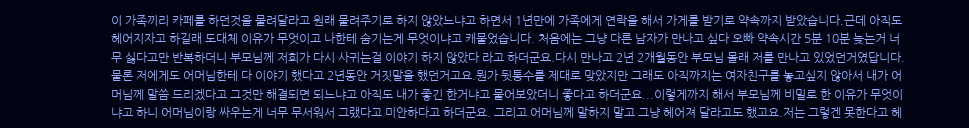이 가족끼리 카페를 하던것을 물려달라고 원래 물려주기로 하지 않았느냐고 하면서 1년만에 가족에게 연락을 해서 가게를 받기로 약속까지 받았습니다.근데 아직도 헤어지자고 하길래 도대체 이유가 무엇이고 나한테 숨기는게 무엇이냐고 캐물었습니다. 처음에는 그냥 다른 남자가 만나고 싶다 오빠 약속시간 5분 10분 늦는거 너무 싫다고만 반복하더니 부모님께 저희가 다시 사귀는걸 이야기 하지 않았다 라고 하더군요.다시 만나고 2년 2개월동안 부모님 몰래 저를 만나고 있었던거였답니다.물론 저에게도 어머님한테 다 이야기 했다고 2년동안 거짓말을 했던거고요.뭔가 뒷통수를 제대로 맞았지만 그래도 아직까지는 여자친구를 놓고싶지 않아서 내가 어머님께 말씀 드리겠다고 그것만 해결되면 되느냐고 아직도 내가 좋긴 한거냐고 물어보았더니 좋다고 하더군요...이렇게까지 해서 부모님께 비밀로 한 이유가 무엇이냐고 하니 어머님이랑 싸우는게 너무 무서워서 그랬다고 미안하다고 하더군요. 그리고 어머님께 말하지 말고 그냥 헤어져 달라고도 했고요.저는 그렇겐 못한다고 헤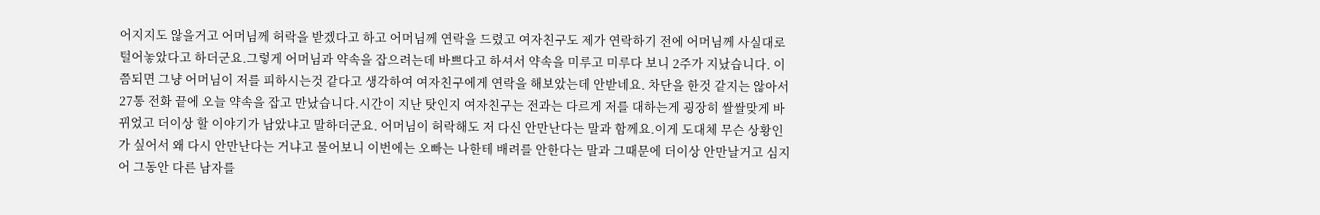어지지도 않을거고 어머님께 허락을 받겠다고 하고 어머님께 연락을 드렸고 여자친구도 제가 연락하기 전에 어머님께 사실대로 털어놓았다고 하더군요.그렇게 어머님과 약속을 잡으려는데 바쁘다고 하셔서 약속을 미루고 미루다 보니 2주가 지났습니다. 이쯤되면 그냥 어머님이 저를 피하시는것 같다고 생각하여 여자친구에게 연락을 해보았는데 안받네요. 차단을 한것 같지는 않아서 27통 전화 끝에 오늘 약속을 잡고 만났습니다.시간이 지난 탓인지 여자친구는 전과는 다르게 저를 대하는게 굉장히 쌀쌀맞게 바뀌었고 더이상 할 이야기가 남았냐고 말하더군요. 어머님이 허락해도 저 다신 안만난다는 말과 함께요.이게 도대체 무슨 상황인가 싶어서 왜 다시 안만난다는 거냐고 물어보니 이번에는 오빠는 나한테 배려를 안한다는 말과 그때문에 더이상 안만날거고 심지어 그동안 다른 남자를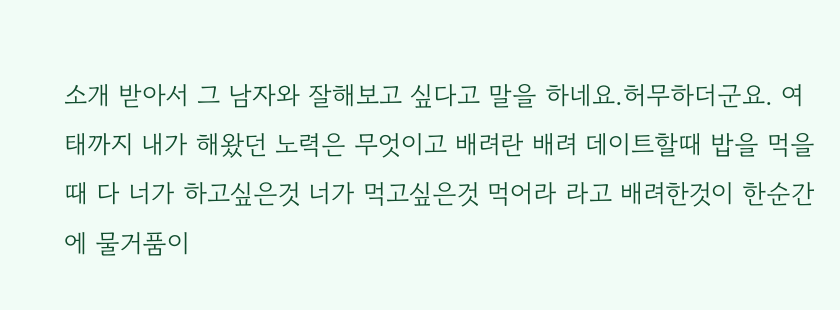소개 받아서 그 남자와 잘해보고 싶다고 말을 하네요.허무하더군요. 여태까지 내가 해왔던 노력은 무엇이고 배려란 배려 데이트할때 밥을 먹을때 다 너가 하고싶은것 너가 먹고싶은것 먹어라 라고 배려한것이 한순간에 물거품이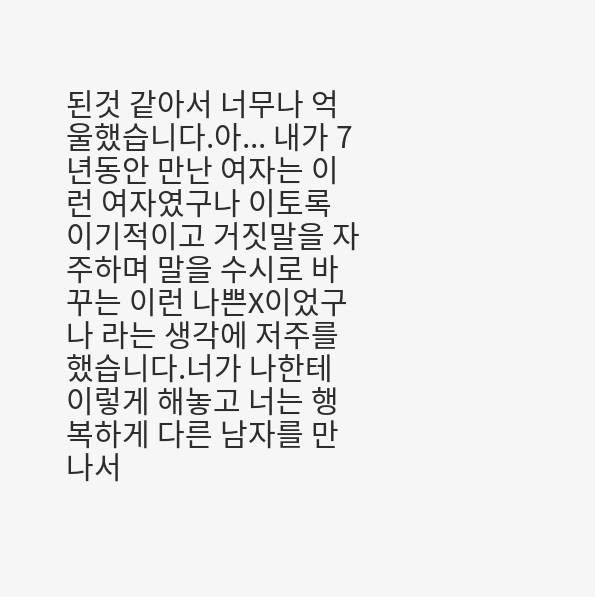된것 같아서 너무나 억울했습니다.아... 내가 7년동안 만난 여자는 이런 여자였구나 이토록 이기적이고 거짓말을 자주하며 말을 수시로 바꾸는 이런 나쁜X이었구나 라는 생각에 저주를 했습니다.너가 나한테 이렇게 해놓고 너는 행복하게 다른 남자를 만나서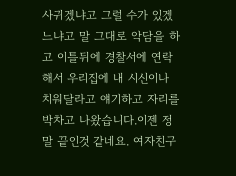사귀겠냐고 그럴 수가 있겠느냐고 말 그대로 악담을 하고 이틀뒤에 경찰서에 연락해서 우리집에 내 시신이나 치워달라고 얘기하고 자리를 박차고 나왔습니다.이젠 정말 끝인것 같네요. 여자친구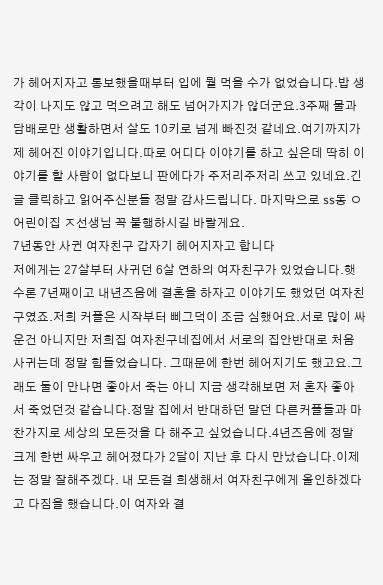가 헤어지자고 통보했을때부터 입에 뭘 먹을 수가 없었습니다.밥 생각이 나지도 않고 먹으려고 해도 넘어가지가 않더군요.3주째 물과 담배로만 생활하면서 살도 10키로 넘게 빠진것 같네요.여기까지가 제 헤어진 이야기입니다.따로 어디다 이야기를 하고 싶은데 딱히 이야기를 할 사람이 없다보니 판에다가 주저리주저리 쓰고 있네요.긴 글 클릭하고 읽어주신분들 정말 감사드립니다. 마지막으로 ss동 ㅇ어린이집 ㅈ선생님 꼭 불행하시길 바랄게요.
7년동안 사귄 여자친구 갑자기 헤어지자고 합니다
저에게는 27살부터 사귀던 6살 연하의 여자친구가 있었습니다.햇수론 7년째이고 내년즈음에 결혼을 하자고 이야기도 했었던 여자친구였죠.저희 커플은 시작부터 삐그덕이 조금 심했어요.서로 많이 싸운건 아니지만 저희집 여자친구네집에서 서로의 집안반대로 처음 사귀는데 정말 힘들었습니다. 그때문에 한번 헤어지기도 했고요.그래도 둘이 만나면 좋아서 죽는 아니 지금 생각해보면 저 혼자 좋아서 죽었던것 같습니다.정말 집에서 반대하던 말던 다른커플들과 마찬가지로 세상의 모든것을 다 해주고 싶었습니다.4년즈음에 정말 크게 한번 싸우고 헤어졌다가 2달이 지난 후 다시 만났습니다.이제는 정말 잘해주겠다. 내 모든걸 희생해서 여자친구에게 올인하겠다고 다짐을 했습니다.이 여자와 결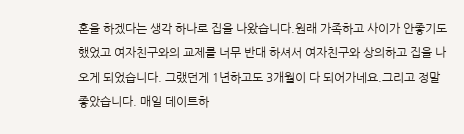혼을 하겠다는 생각 하나로 집을 나왔습니다.원래 가족하고 사이가 안좋기도 했었고 여자친구와의 교제를 너무 반대 하셔서 여자친구와 상의하고 집을 나오게 되었습니다. 그랬던게 1년하고도 3개월이 다 되어가네요.그리고 정말 좋았습니다. 매일 데이트하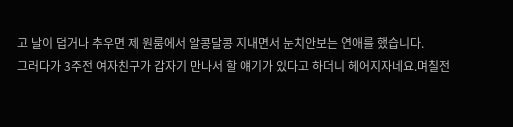고 날이 덥거나 추우면 제 원룸에서 알콩달콩 지내면서 눈치안보는 연애를 했습니다.
그러다가 3주전 여자친구가 갑자기 만나서 할 얘기가 있다고 하더니 헤어지자네요.며칠전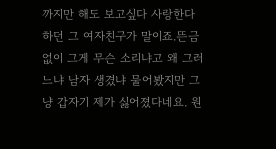까지만 해도 보고싶다 사랑한다 하던 그 여자친구가 말이죠.뜬금없이 그게 무슨 소리냐고 왜 그러느냐 남자 생겼냐 물어봤지만 그냥 갑자기 제가 싫어졌다네요. 원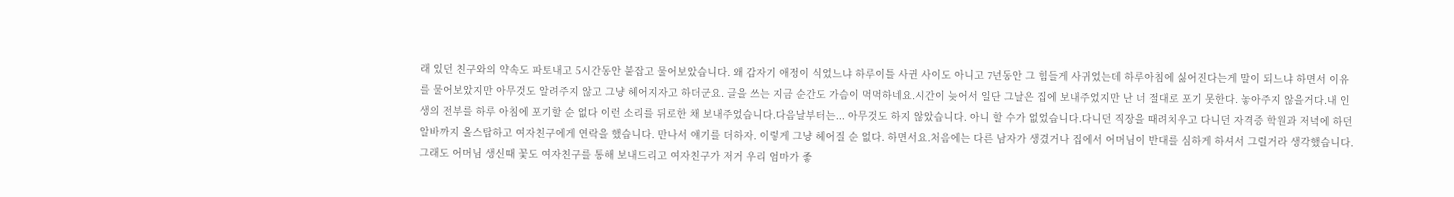래 있던 친구와의 약속도 파토내고 5시간동안 붙잡고 물어보았습니다. 왜 갑자기 애정이 식었느냐 하루이틀 사귄 사이도 아니고 7년동안 그 힘들게 사귀었는데 하루아침에 싫어진다는게 말이 되느냐 하면서 이유를 물어보았지만 아무것도 알려주지 않고 그냥 헤어지자고 하더군요. 글을 쓰는 지금 순간도 가슴이 먹먹하네요.시간이 늦어서 일단 그날은 집에 보내주었지만 난 너 절대로 포기 못한다. 놓아주지 않을거다.내 인생의 전부를 하루 아침에 포기할 순 없다 이런 소리를 뒤로한 채 보내주었습니다.다음날부터는... 아무것도 하지 않았습니다. 아니 할 수가 없었습니다.다니던 직장을 때려치우고 다니던 자격증 학원과 저녁에 하던 알바까지 올스탑하고 여자친구에게 연락을 했습니다. 만나서 얘기를 더하자. 이렇게 그냥 헤어질 순 없다. 하면서요.처음에는 다른 남자가 생겼거나 집에서 어머님이 반대를 심하게 하셔서 그럴거라 생각했습니다. 그래도 어머님 생신때 꽃도 여자친구를 통해 보내드리고 여자친구가 저거 우리 엄마가 좋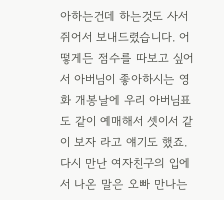아하는건데 하는것도 사서 쥐어서 보내드렸습니다. 어떻게든 점수를 따보고 싶어서 아버님이 좋아하시는 영화 개봉날에 우리 아버님표도 같이 예매해서 셋이서 같이 보자 라고 얘기도 했죠.다시 만난 여자친구의 입에서 나온 말은 오빠 만나는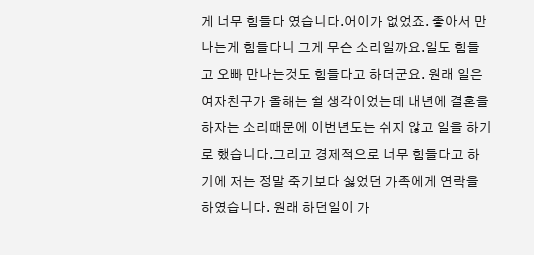게 너무 힘들다 였습니다.어이가 없었죠. 좋아서 만나는게 힘들다니 그게 무슨 소리일까요.일도 힘들고 오빠 만나는것도 힘들다고 하더군요. 원래 일은 여자친구가 올해는 쉴 생각이었는데 내년에 결혼을 하자는 소리때문에 이번년도는 쉬지 않고 일을 하기로 했습니다.그리고 경제적으로 너무 힘들다고 하기에 저는 정말 죽기보다 싫었던 가족에게 연락을 하였습니다. 원래 하던일이 가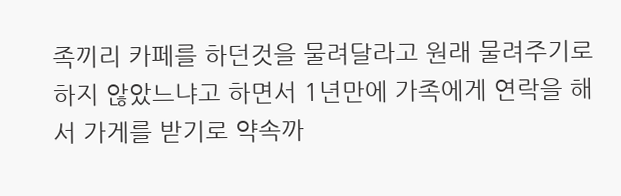족끼리 카페를 하던것을 물려달라고 원래 물려주기로 하지 않았느냐고 하면서 1년만에 가족에게 연락을 해서 가게를 받기로 약속까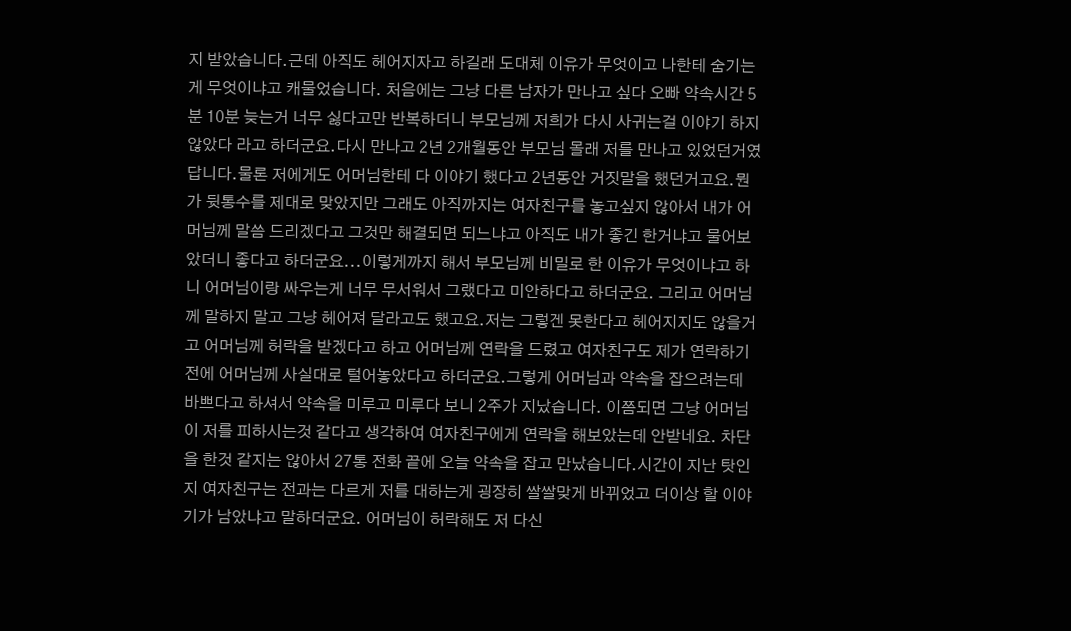지 받았습니다.근데 아직도 헤어지자고 하길래 도대체 이유가 무엇이고 나한테 숨기는게 무엇이냐고 캐물었습니다. 처음에는 그냥 다른 남자가 만나고 싶다 오빠 약속시간 5분 10분 늦는거 너무 싫다고만 반복하더니 부모님께 저희가 다시 사귀는걸 이야기 하지 않았다 라고 하더군요.다시 만나고 2년 2개월동안 부모님 몰래 저를 만나고 있었던거였답니다.물론 저에게도 어머님한테 다 이야기 했다고 2년동안 거짓말을 했던거고요.뭔가 뒷통수를 제대로 맞았지만 그래도 아직까지는 여자친구를 놓고싶지 않아서 내가 어머님께 말씀 드리겠다고 그것만 해결되면 되느냐고 아직도 내가 좋긴 한거냐고 물어보았더니 좋다고 하더군요...이렇게까지 해서 부모님께 비밀로 한 이유가 무엇이냐고 하니 어머님이랑 싸우는게 너무 무서워서 그랬다고 미안하다고 하더군요. 그리고 어머님께 말하지 말고 그냥 헤어져 달라고도 했고요.저는 그렇겐 못한다고 헤어지지도 않을거고 어머님께 허락을 받겠다고 하고 어머님께 연락을 드렸고 여자친구도 제가 연락하기 전에 어머님께 사실대로 털어놓았다고 하더군요.그렇게 어머님과 약속을 잡으려는데 바쁘다고 하셔서 약속을 미루고 미루다 보니 2주가 지났습니다. 이쯤되면 그냥 어머님이 저를 피하시는것 같다고 생각하여 여자친구에게 연락을 해보았는데 안받네요. 차단을 한것 같지는 않아서 27통 전화 끝에 오늘 약속을 잡고 만났습니다.시간이 지난 탓인지 여자친구는 전과는 다르게 저를 대하는게 굉장히 쌀쌀맞게 바뀌었고 더이상 할 이야기가 남았냐고 말하더군요. 어머님이 허락해도 저 다신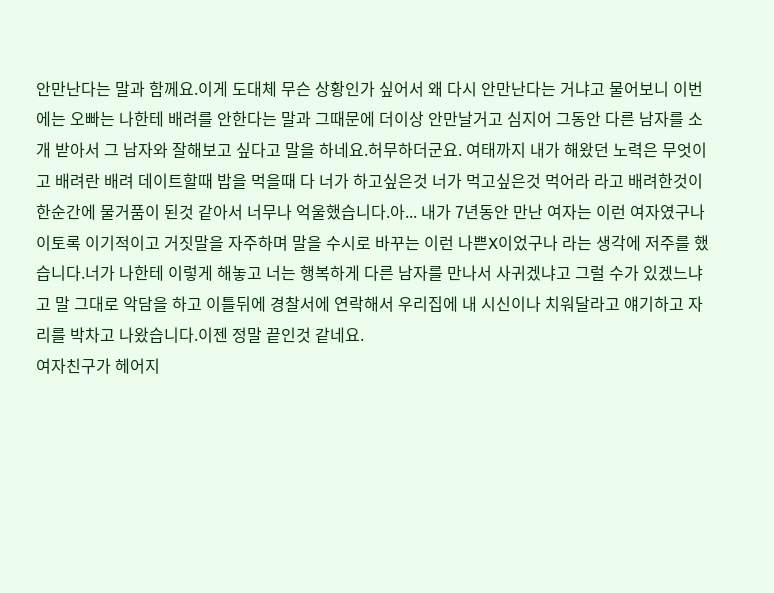안만난다는 말과 함께요.이게 도대체 무슨 상황인가 싶어서 왜 다시 안만난다는 거냐고 물어보니 이번에는 오빠는 나한테 배려를 안한다는 말과 그때문에 더이상 안만날거고 심지어 그동안 다른 남자를 소개 받아서 그 남자와 잘해보고 싶다고 말을 하네요.허무하더군요. 여태까지 내가 해왔던 노력은 무엇이고 배려란 배려 데이트할때 밥을 먹을때 다 너가 하고싶은것 너가 먹고싶은것 먹어라 라고 배려한것이 한순간에 물거품이 된것 같아서 너무나 억울했습니다.아... 내가 7년동안 만난 여자는 이런 여자였구나 이토록 이기적이고 거짓말을 자주하며 말을 수시로 바꾸는 이런 나쁜X이었구나 라는 생각에 저주를 했습니다.너가 나한테 이렇게 해놓고 너는 행복하게 다른 남자를 만나서 사귀겠냐고 그럴 수가 있겠느냐고 말 그대로 악담을 하고 이틀뒤에 경찰서에 연락해서 우리집에 내 시신이나 치워달라고 얘기하고 자리를 박차고 나왔습니다.이젠 정말 끝인것 같네요.
여자친구가 헤어지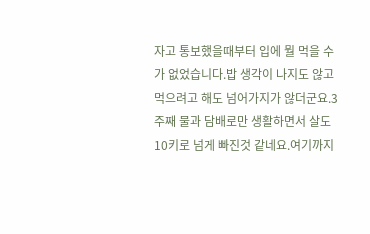자고 통보했을때부터 입에 뭘 먹을 수가 없었습니다.밥 생각이 나지도 않고 먹으려고 해도 넘어가지가 않더군요.3주째 물과 담배로만 생활하면서 살도 10키로 넘게 빠진것 같네요.여기까지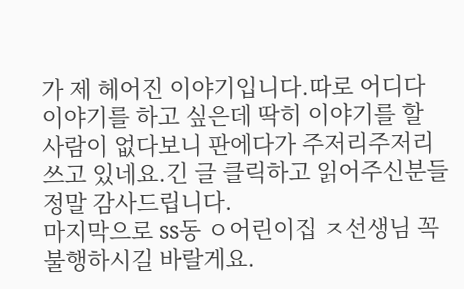가 제 헤어진 이야기입니다.따로 어디다 이야기를 하고 싶은데 딱히 이야기를 할 사람이 없다보니 판에다가 주저리주저리 쓰고 있네요.긴 글 클릭하고 읽어주신분들 정말 감사드립니다.
마지막으로 ss동 ㅇ어린이집 ㅈ선생님 꼭 불행하시길 바랄게요.